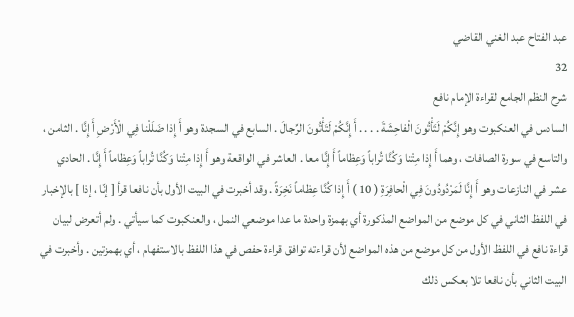عبد الفتاح عبد الغني القاضي
32
شرح النظم الجامع لقراءة الإمام نافع
السادس في العنكبوت وهو إِنَّكُمْ لَتَأْتُونَ الْفاحِشَةَ . . . . أَ إِنَّكُمْ لَتَأْتُونَ الرِّجالَ . السابع في السجدة وهو أَ إِذا ضَلَلْنا فِي الْأَرْضِ أَ إِنَّا . الثامن ، والتاسع في سورة الصافات ، وهما أَ إِذا مِتْنا وَكُنَّا تُراباً وَعِظاماً أَ إِنَّا معا . العاشر في الواقعة وهو أَ إِذا مِتْنا وَكُنَّا تُراباً وَعِظاماً أَ إِنَّا . الحادي عشر في النازعات وهو أَ إِنَّا لَمَرْدُودُونَ فِي الْحافِرَةِ ( 10 ) أَ إِذا كُنَّا عِظاماً نَخِرَةً . وقد أخبرت في البيت الأول بأن نافعا قرأ [ إنّا ، إذا ] بالإخبار في اللفظ الثاني في كل موضع من المواضع المذكورة أي بهمزة واحدة ما عدا موضعي النمل ، والعنكبوت كما سيأتي . ولم أتعرض لبيان قراءة نافع في اللفظ الأول من كل موضع من هذه المواضع لأن قراءته توافق قراءة حفص في هذا اللفظ بالاستفهام ، أي بهمزتين . وأخبرت في البيت الثاني بأن نافعا تلا بعكس ذلك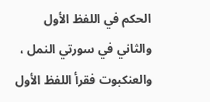الحكم في اللفظ الأول والثاني في سورتي النمل ، والعنكبوت فقرأ اللفظ الأول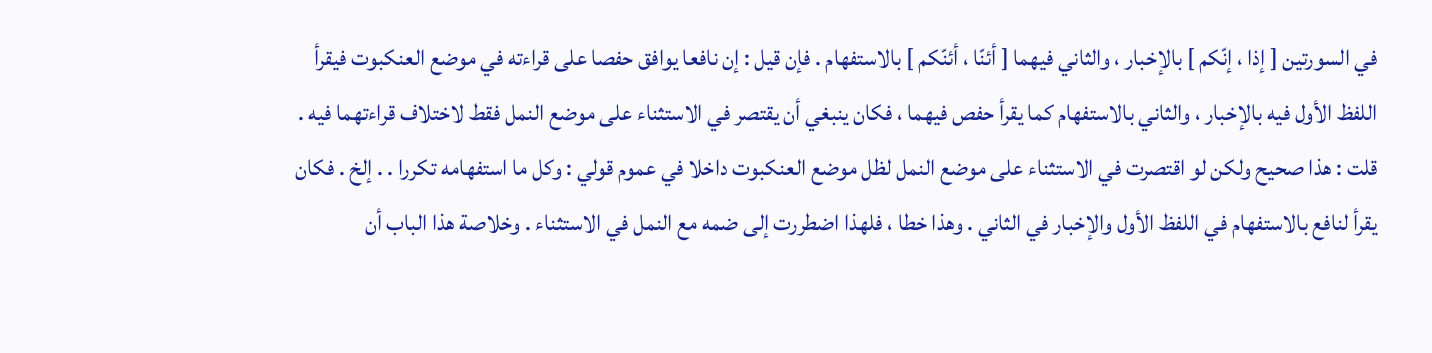في السورتين [ إذا ، إنّكم ] بالإخبار ، والثاني فيهما [ أئنّا ، أئنّكم ] بالاستفهام . فإن قيل : إن نافعا يوافق حفصا على قراءته في موضع العنكبوت فيقرأ اللفظ الأول فيه بالإخبار ، والثاني بالاستفهام كما يقرأ حفص فيهما ، فكان ينبغي أن يقتصر في الاستثناء على موضع النمل فقط لاختلاف قراءتهما فيه . قلت : هذا صحيح ولكن لو اقتصرت في الاستثناء على موضع النمل لظل موضع العنكبوت داخلا في عموم قولي : وكل ما استفهامه تكررا . . إلخ . فكان يقرأ لنافع بالاستفهام في اللفظ الأول والإخبار في الثاني . وهذا خطا ، فلهذا اضطررت إلى ضمه مع النمل في الاستثناء . وخلاصة هذا الباب أن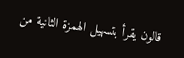قالون يقرأ بتسهيل الهمزة الثانية من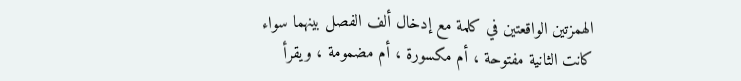الهمزتين الواقعتين في كلمة مع إدخال ألف الفصل بينهما سواء كانت الثانية مفتوحة ، أم مكسورة ، أم مضمومة ، ويقرأ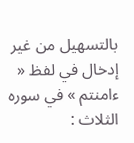بالتسهيل من غير إدخال في لفظ « ءامنتم » في سوره الثلاث :